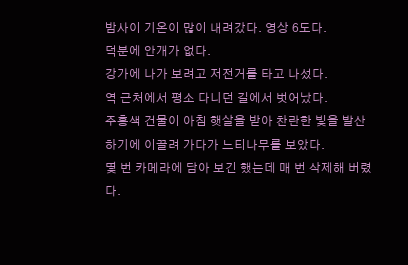밤사이 기온이 많이 내려갔다. 영상 6도다.
덕분에 안개가 없다.
강가에 나가 보려고 저전거를 타고 나섰다.
역 근처에서 평소 다니던 길에서 벗어났다.
주홍색 건물이 아침 햇살을 받아 찬란한 빛을 발산하기에 이끌려 가다가 느티나무를 보았다.
몇 번 카메라에 담아 보긴 했는데 매 번 삭제해 버렸다.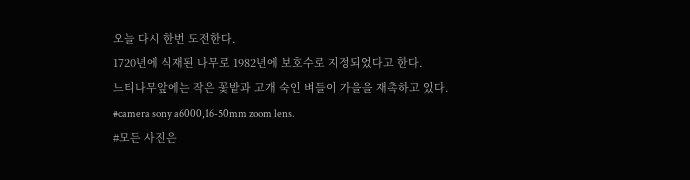오늘 다시 한번 도전한다.
1720년에 식재된 나무로 1982년에 보호수로 지정되었다고 한다.
느티나무앞에는 작은 꽃밭과 고개 숙인 벼들이 가을을 재촉하고 있다.
#camera sony a6000,16-50mm zoom lens.
#모든 사진은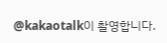@kakaotalk이 촬영합니다.